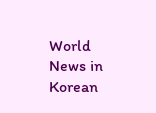World News in Korean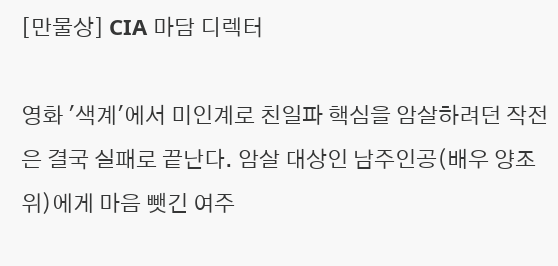[만물상] CIA 마담 디렉터

영화 '색계'에서 미인계로 친일파 핵심을 암살하려던 작전은 결국 실패로 끝난다. 암살 대상인 남주인공(배우 양조위)에게 마음 뺏긴 여주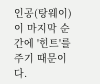인공(탕웨이)이 마지막 순간에 '힌트'를 주기 때문이다.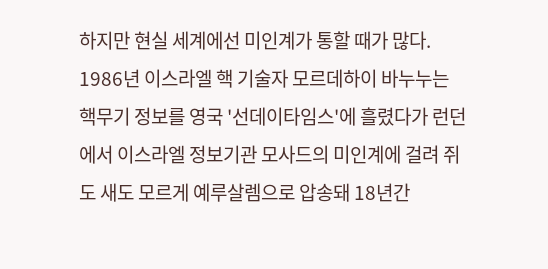하지만 현실 세계에선 미인계가 통할 때가 많다. 1986년 이스라엘 핵 기술자 모르데하이 바누누는 핵무기 정보를 영국 '선데이타임스'에 흘렸다가 런던에서 이스라엘 정보기관 모사드의 미인계에 걸려 쥐도 새도 모르게 예루살렘으로 압송돼 18년간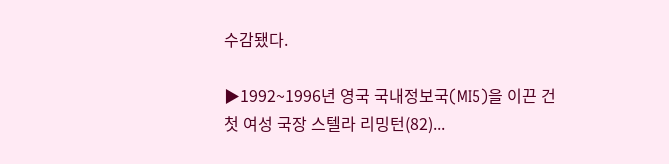수감됐다.

▶1992~1996년 영국 국내정보국(MI5)을 이끈 건 첫 여성 국장 스텔라 리밍턴(82)...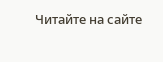Читайте на сайте